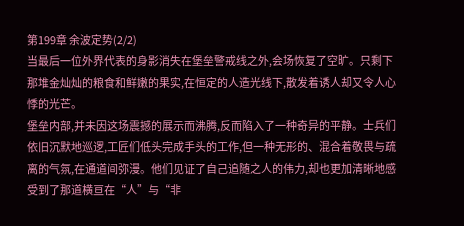第199章 余波定势(2/2)
当最后一位外界代表的身影消失在堡垒警戒线之外,会场恢复了空旷。只剩下那堆金灿灿的粮食和鲜嫩的果实,在恒定的人造光线下,散发着诱人却又令人心悸的光芒。
堡垒内部,并未因这场震撼的展示而沸腾,反而陷入了一种奇异的平静。士兵们依旧沉默地巡逻,工匠们低头完成手头的工作,但一种无形的、混合着敬畏与疏离的气氛,在通道间弥漫。他们见证了自己追随之人的伟力,却也更加清晰地感受到了那道横亘在“人”与“非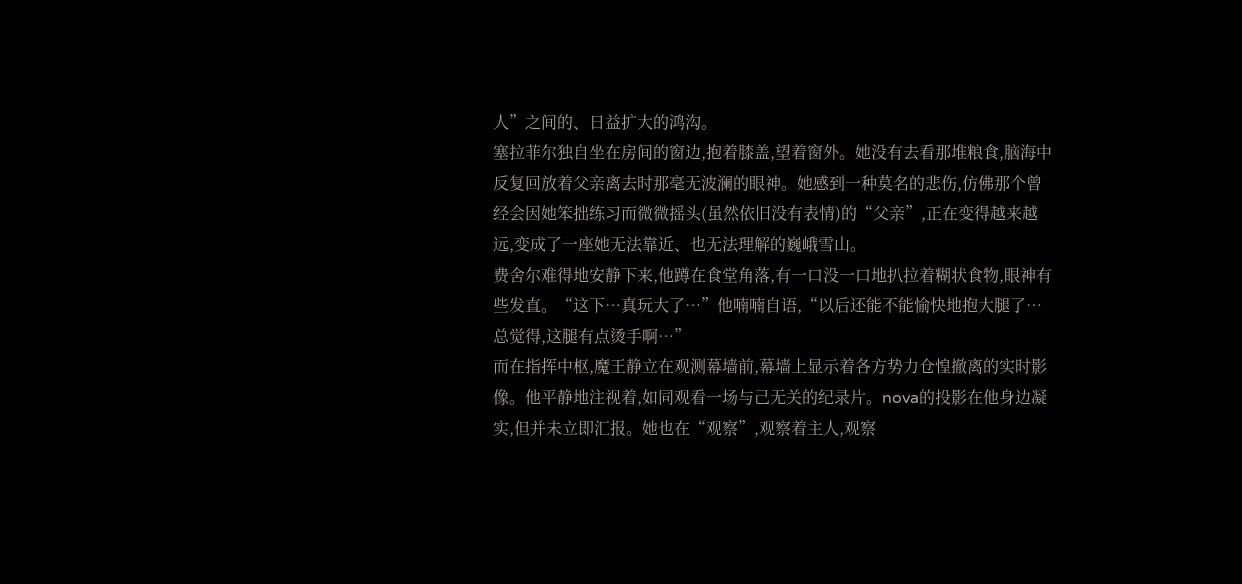人”之间的、日益扩大的鸿沟。
塞拉菲尔独自坐在房间的窗边,抱着膝盖,望着窗外。她没有去看那堆粮食,脑海中反复回放着父亲离去时那毫无波澜的眼神。她感到一种莫名的悲伤,仿佛那个曾经会因她笨拙练习而微微摇头(虽然依旧没有表情)的“父亲”,正在变得越来越远,变成了一座她无法靠近、也无法理解的巍峨雪山。
费舍尔难得地安静下来,他蹲在食堂角落,有一口没一口地扒拉着糊状食物,眼神有些发直。“这下…真玩大了…”他喃喃自语,“以后还能不能愉快地抱大腿了…总觉得,这腿有点烫手啊…”
而在指挥中枢,魔王静立在观测幕墙前,幕墙上显示着各方势力仓惶撤离的实时影像。他平静地注视着,如同观看一场与己无关的纪录片。nova的投影在他身边凝实,但并未立即汇报。她也在“观察”,观察着主人,观察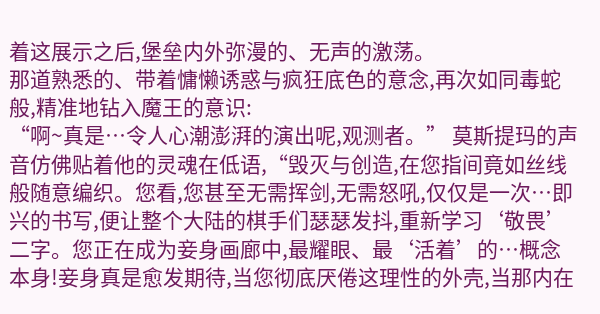着这展示之后,堡垒内外弥漫的、无声的激荡。
那道熟悉的、带着慵懒诱惑与疯狂底色的意念,再次如同毒蛇般,精准地钻入魔王的意识:
“啊~真是…令人心潮澎湃的演出呢,观测者。” 莫斯提玛的声音仿佛贴着他的灵魂在低语,“毁灭与创造,在您指间竟如丝线般随意编织。您看,您甚至无需挥剑,无需怒吼,仅仅是一次…即兴的书写,便让整个大陆的棋手们瑟瑟发抖,重新学习‘敬畏’二字。您正在成为妾身画廊中,最耀眼、最‘活着’的…概念本身!妾身真是愈发期待,当您彻底厌倦这理性的外壳,当那内在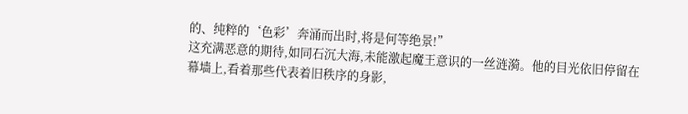的、纯粹的‘色彩’奔涌而出时,将是何等绝景!”
这充满恶意的期待,如同石沉大海,未能激起魔王意识的一丝涟漪。他的目光依旧停留在幕墙上,看着那些代表着旧秩序的身影,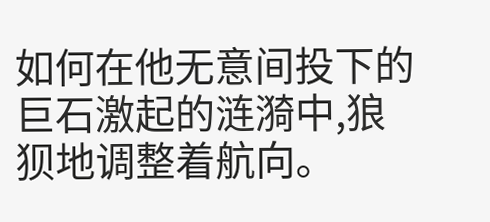如何在他无意间投下的巨石激起的涟漪中,狼狈地调整着航向。